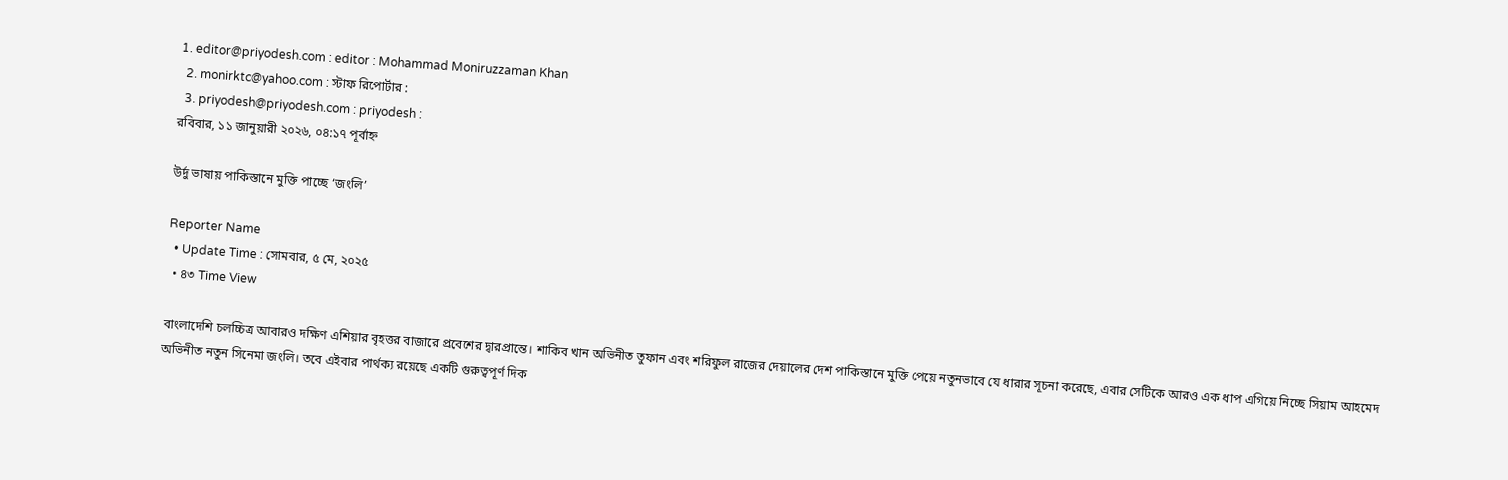1. editor@priyodesh.com : editor : Mohammad Moniruzzaman Khan
  2. monirktc@yahoo.com : স্টাফ রিপোর্টার :
  3. priyodesh@priyodesh.com : priyodesh :
রবিবার, ১১ জানুয়ারী ২০২৬, ০৪:১৭ পূর্বাহ্ন

উর্দু ভাষায় পাকিস্তানে মুক্তি পাচ্ছে ‘জংলি’

Reporter Name
  • Update Time : সোমবার, ৫ মে, ২০২৫
  • ৪৩ Time View

বাংলাদেশি চলচ্চিত্র আবারও দক্ষিণ এশিয়ার বৃহত্তর বাজারে প্রবেশের দ্বারপ্রান্তে। শাকিব খান অভিনীত তুফান এবং শরিফুল রাজের দেয়ালের দেশ পাকিস্তানে মুক্তি পেয়ে নতুনভাবে যে ধারার সূচনা করেছে, এবার সেটিকে আরও এক ধাপ এগিয়ে নিচ্ছে সিয়াম আহমেদ অভিনীত নতুন সিনেমা জংলি। তবে এইবার পার্থক্য রয়েছে একটি গুরুত্বপূর্ণ দিক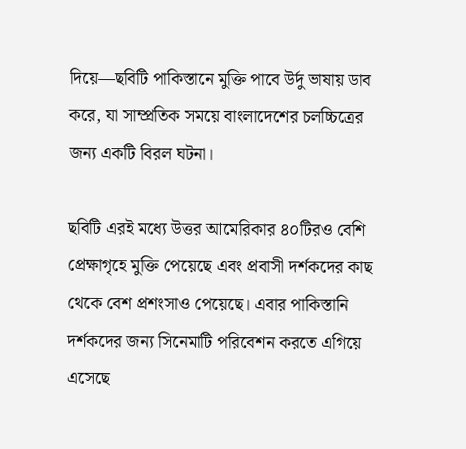দিয়ে—ছবিটি পাকিস্তানে মুক্তি পাবে উর্দু ভাষায় ডাব করে, যা সাম্প্রতিক সময়ে বাংলাদেশের চলচ্চিত্রের জন্য একটি বিরল ঘটনা।

ছবিটি এরই মধ্যে উত্তর আমেরিকার ৪০টিরও বেশি প্রেক্ষাগৃহে মুক্তি পেয়েছে এবং প্রবাসী দর্শকদের কাছ থেকে বেশ প্রশংসাও পেয়েছে। এবার পাকিস্তানি দর্শকদের জন্য সিনেমাটি পরিবেশন করতে এগিয়ে এসেছে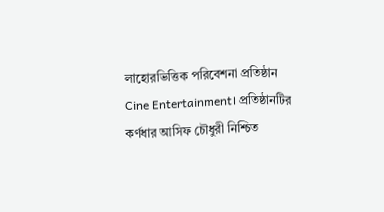লাহোরভিত্তিক পরিবেশনা প্রতিষ্ঠান Cine Entertainment। প্রতিষ্ঠানটির কর্ণধার আসিফ চৌধুরী নিশ্চিত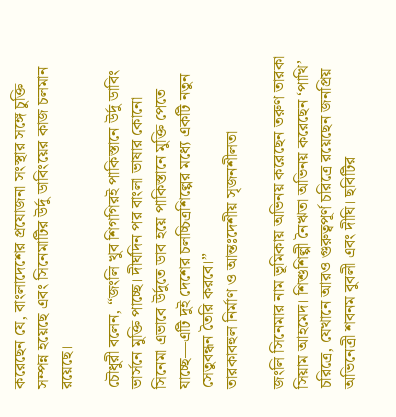করেছেন যে, বাংলাদেশের প্রযোজনা সংস্থার সঙ্গে চুক্তি সম্পন্ন হয়েছে এবং সিনেমাটির উর্দু ডাবিংয়ের কাজ চলমান রয়েছে।

চৌধুরী বলেন, “জংলি খুব শিগগিরই পাকিস্তানে উর্দু ডাবিং ভার্সনে মুক্তি পাচ্ছে। দীর্ঘদিন পর বাংলা ভাষার কোনো সিনেমা এভাবে উর্দুতে ডাব হয়ে পাকিস্তানে মুক্তি পেতে যাচ্ছে—এটি দুই দেশের চলচ্চিত্রশিল্পের মধ্যে একটি নতুন সেতুবন্ধন তৈরি করবে।”
তারকাবহুল নির্মাণ ও আন্তঃদেশীয় সৃজনশীলতা

জংলি সিনেমার নাম ভূমিকায় অভিনয় করেছেন তরুণ তারকা সিয়াম আহমেদ। শিশুশিল্পী নৈঋতা অভিনয় করেছেন ‘পাখি’ চরিত্রে, যেখানে আরও গুরুত্বপূর্ণ চরিত্রে রয়েছেন জনপ্রিয় অভিনেত্রী শবনম বুবলী এবং দীঘি। ছবিটির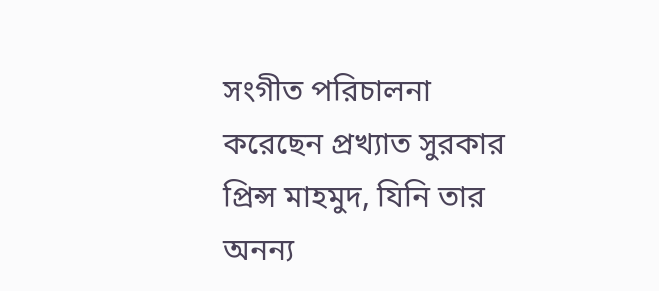সংগীত পরিচালনা করেছেন প্রখ্যাত সুরকার প্রিন্স মাহমুদ, যিনি তার অনন্য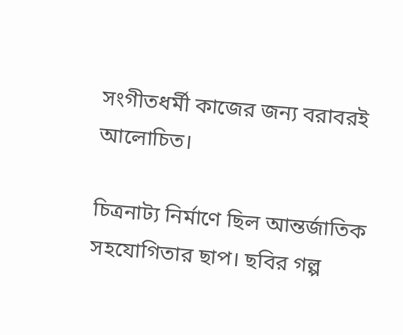সংগীতধর্মী কাজের জন্য বরাবরই আলোচিত।

চিত্রনাট্য নির্মাণে ছিল আন্তর্জাতিক সহযোগিতার ছাপ। ছবির গল্প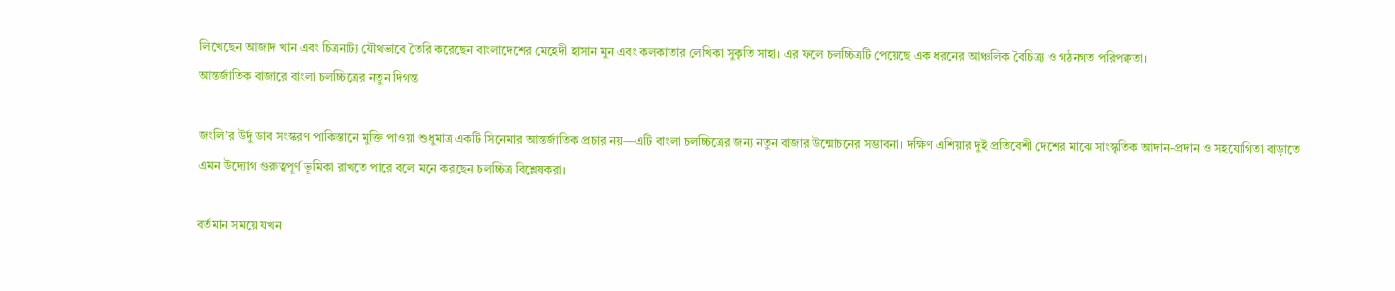লিখেছেন আজাদ খান এবং চিত্রনাট্য যৌথভাবে তৈরি করেছেন বাংলাদেশের মেহেদী হাসান মুন এবং কলকাতার লেখিকা সুকৃতি সাহা। এর ফলে চলচ্চিত্রটি পেয়েছে এক ধরনের আঞ্চলিক বৈচিত্র্য ও গঠনগত পরিপক্বতা।
আন্তর্জাতিক বাজারে বাংলা চলচ্চিত্রের নতুন দিগন্ত

জংলি’র উর্দু ডাব সংস্করণ পাকিস্তানে মুক্তি পাওয়া শুধুমাত্র একটি সিনেমার আন্তর্জাতিক প্রচার নয়—এটি বাংলা চলচ্চিত্রের জন্য নতুন বাজার উন্মোচনের সম্ভাবনা। দক্ষিণ এশিয়ার দুই প্রতিবেশী দেশের মাঝে সাংস্কৃতিক আদান-প্রদান ও সহযোগিতা বাড়াতে এমন উদ্যোগ গুরুত্বপূর্ণ ভূমিকা রাখতে পারে বলে মনে করছেন চলচ্চিত্র বিশ্লেষকরা।

বর্তমান সময়ে যখন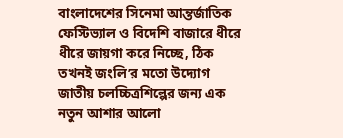বাংলাদেশের সিনেমা আন্তর্জাতিক ফেস্টিভ্যাল ও বিদেশি বাজারে ধীরে ধীরে জায়গা করে নিচ্ছে, ঠিক তখনই জংলি’র মতো উদ্যোগ জাতীয় চলচ্চিত্রশিল্পের জন্য এক নতুন আশার আলো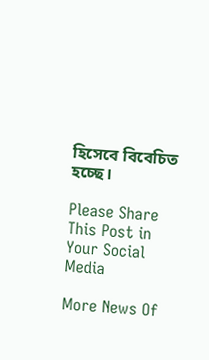হিসেবে বিবেচিত হচ্ছে।

Please Share This Post in Your Social Media

More News Of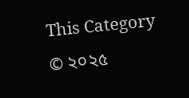This Category
© ২০২৫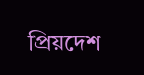প্রিয়দেশ